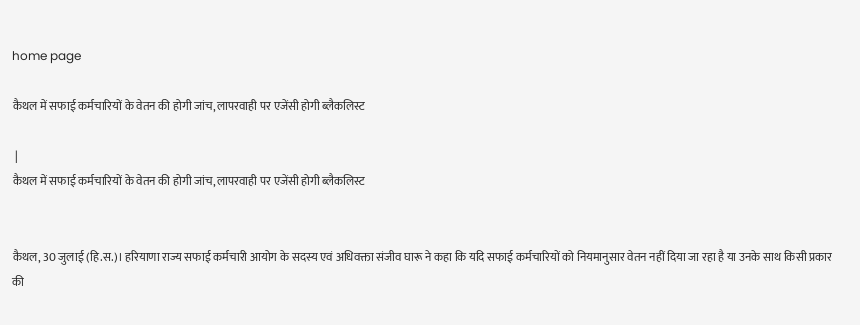home page

कैथल में सफाई कर्मचारियों के वेतन की होगी जांच, लापरवाही पर एजेंसी होगी ब्लैकलिस्ट

 |
कैथल में सफाई कर्मचारियों के वेतन की होगी जांच, लापरवाही पर एजेंसी होगी ब्लैकलिस्ट


कैथल, 30 जुलाई (हि.स.)। हरियाणा राज्य सफाई कर्मचारी आयोग के सदस्य एवं अधिवक्ता संजीव घारू ने कहा कि यदि सफाई कर्मचारियों को नियमानुसार वेतन नहीं दिया जा रहा है या उनके साथ किसी प्रकार की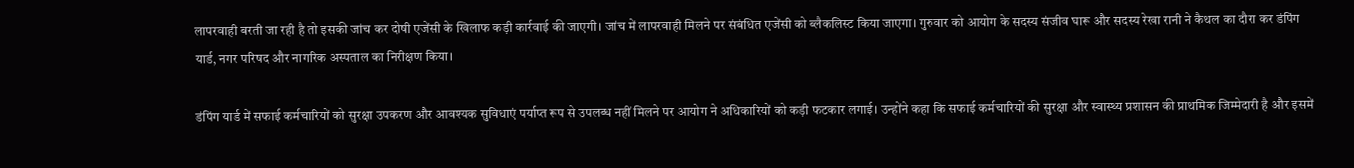लापरवाही बरती जा रही है तो इसकी जांच कर दोषी एजेंसी के खिलाफ कड़ी कार्रवाई की जाएगी। जांच में लापरवाही मिलने पर संबंधित एजेंसी को ब्लैकलिस्ट किया जाएगा। गुरुवार को आयोग के सदस्य संजीव घारू और सदस्य रेखा रानी ने कैथल का दौरा कर डंपिंग यार्ड, नगर परिषद और नागरिक अस्पताल का निरीक्षण किया।

डंपिंग यार्ड में सफाई कर्मचारियों को सुरक्षा उपकरण और आवश्यक सुविधाएं पर्याप्त रूप से उपलब्ध नहीं मिलने पर आयोग ने अधिकारियों को कड़ी फटकार लगाई। उन्होंने कहा कि सफाई कर्मचारियों की सुरक्षा और स्वास्थ्य प्रशासन की प्राथमिक जिम्मेदारी है और इसमें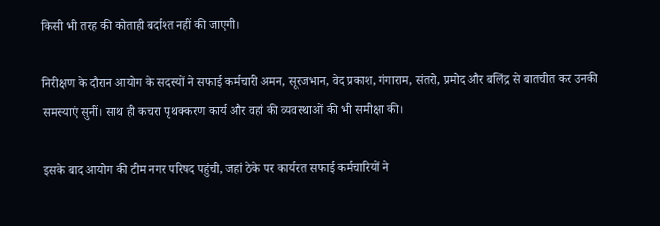किसी भी तरह की कोताही बर्दाश्त नहीं की जाएगी।

निरीक्षण के दौरान आयोग के सदस्यों ने सफाई कर्मचारी अमन, सूरजभान, वेद प्रकाश, गंगाराम, संतरो, प्रमोद और बलिंद्र से बातचीत कर उनकी समस्याएं सुनीं। साथ ही कचरा पृथक्करण कार्य और वहां की व्यवस्थाओं की भी समीक्षा की।

इसके बाद आयोग की टीम नगर परिषद पहुंची, जहां ठेके पर कार्यरत सफाई कर्मचारियों ने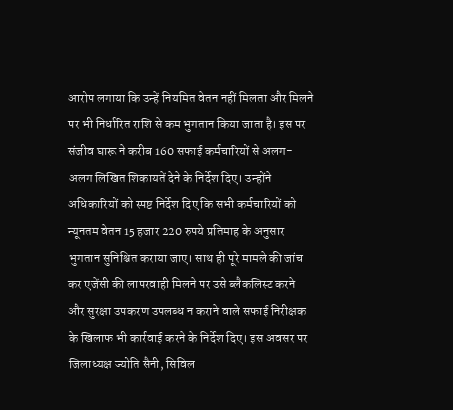आरोप लगाया कि उन्हें नियमित वेतन नहीं मिलता और मिलने पर भी निर्धारित राशि से कम भुगतान किया जाता है। इस पर संजीव घारू ने करीब 160 सफाई कर्मचारियों से अलग-अलग लिखित शिकायतें देने के निर्देश दिए। उन्होंने अधिकारियों को स्पष्ट निर्देश दिए कि सभी कर्मचारियों को न्यूनतम वेतन 15 हजार 220 रुपये प्रतिमाह के अनुसार भुगतान सुनिश्चित कराया जाए। साथ ही पूरे मामले की जांच कर एजेंसी की लापरवाही मिलने पर उसे ब्लैकलिस्ट करने और सुरक्षा उपकरण उपलब्ध न कराने वाले सफाई निरीक्षक के खिलाफ भी कार्रवाई करने के निर्देश दिए। इस अवसर पर जिलाध्यक्ष ज्योति सैनी, सिविल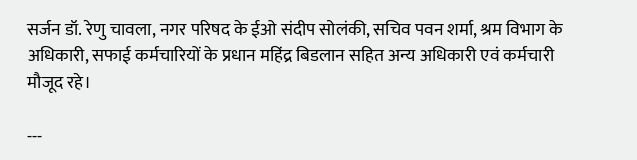सर्जन डॉ. रेणु चावला, नगर परिषद के ईओ संदीप सोलंकी, सचिव पवन शर्मा, श्रम विभाग के अधिकारी, सफाई कर्मचारियों के प्रधान महिंद्र बिडलान सहित अन्य अधिकारी एवं कर्मचारी मौजूद रहे।

---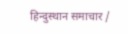हिन्दुस्थान समाचार /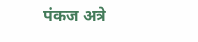पंकज अत्रे